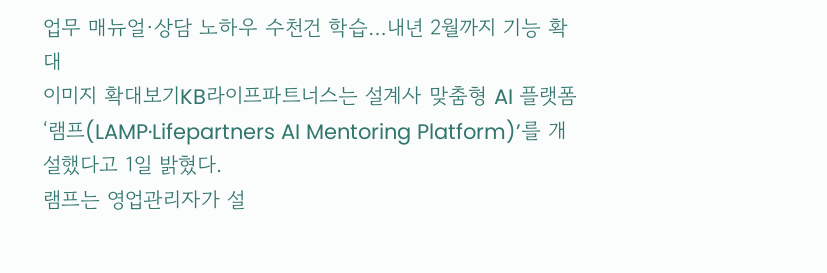업무 매뉴얼·상담 노하우 수천건 학습…내년 2월까지 기능 확대
이미지 확대보기KB라이프파트너스는 설계사 맞춤형 AI 플랫폼 ‘램프(LAMP·Lifepartners AI Mentoring Platform)’를 개설했다고 1일 밝혔다.
램프는 영업관리자가 설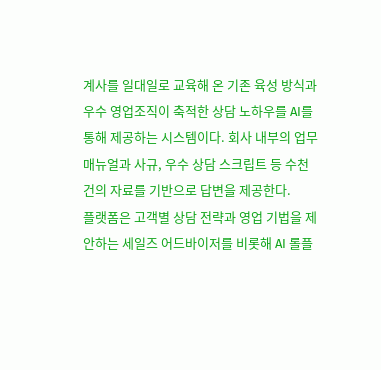계사를 일대일로 교육해 온 기존 육성 방식과 우수 영업조직이 축적한 상담 노하우를 AI를 통해 제공하는 시스템이다. 회사 내부의 업무 매뉴얼과 사규, 우수 상담 스크립트 등 수천 건의 자료를 기반으로 답변을 제공한다.
플랫폼은 고객별 상담 전략과 영업 기법을 제안하는 세일즈 어드바이저를 비롯해 AI 롤플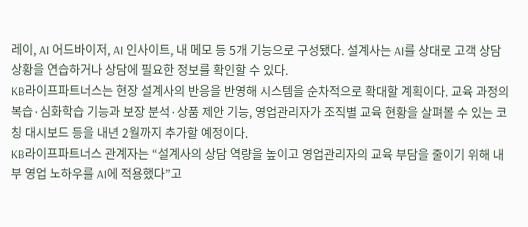레이, AI 어드바이저, AI 인사이트, 내 메모 등 5개 기능으로 구성됐다. 설계사는 AI를 상대로 고객 상담 상황을 연습하거나 상담에 필요한 정보를 확인할 수 있다.
KB라이프파트너스는 현장 설계사의 반응을 반영해 시스템을 순차적으로 확대할 계획이다. 교육 과정의 복습·심화학습 기능과 보장 분석·상품 제안 기능, 영업관리자가 조직별 교육 현황을 살펴볼 수 있는 코칭 대시보드 등을 내년 2월까지 추가할 예정이다.
KB라이프파트너스 관계자는 “설계사의 상담 역량을 높이고 영업관리자의 교육 부담을 줄이기 위해 내부 영업 노하우를 AI에 적용했다”고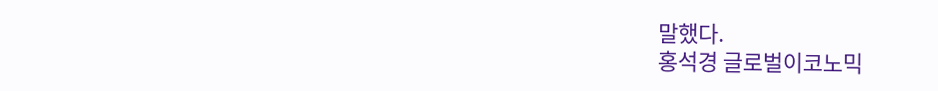말했다.
홍석경 글로벌이코노믹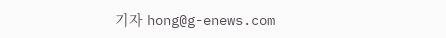기자 hong@g-enews.com